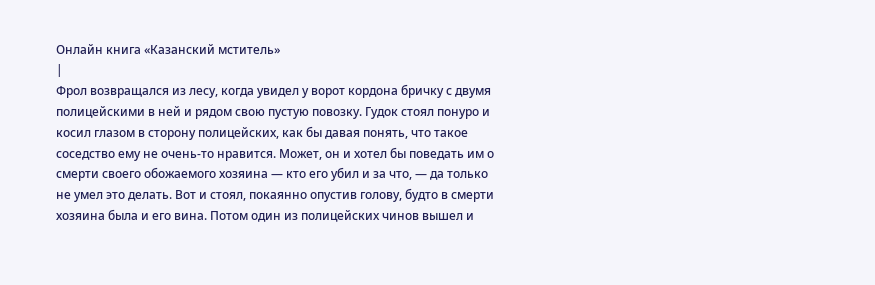Онлайн книга «Казанский мститель»
|
Фрол возвращался из лесу, когда увидел у ворот кордона бричку с двумя полицейскими в ней и рядом свою пустую повозку. Гудок стоял понуро и косил глазом в сторону полицейских, как бы давая понять, что такое соседство ему не очень-то нравится. Может, он и хотел бы поведать им о смерти своего обожаемого хозяина — кто его убил и за что, — да только не умел это делать. Вот и стоял, покаянно опустив голову, будто в смерти хозяина была и его вина. Потом один из полицейских чинов вышел и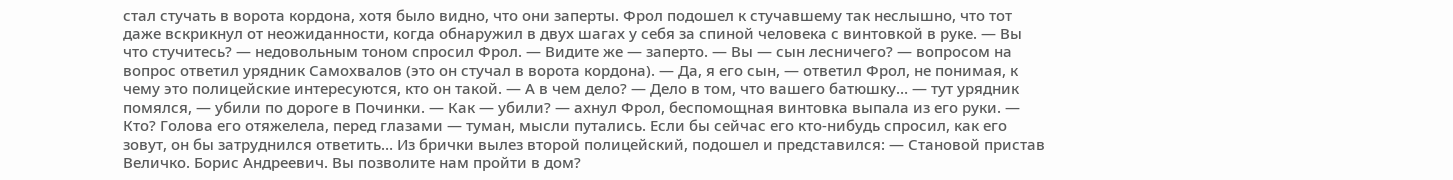стал стучать в ворота кордона, хотя было видно, что они заперты. Фрол подошел к стучавшему так неслышно, что тот даже вскрикнул от неожиданности, когда обнаружил в двух шагах у себя за спиной человека с винтовкой в руке. — Вы что стучитесь? — недовольным тоном спросил Фрол. — Видите же — заперто. — Вы — сын лесничего? — вопросом на вопрос ответил урядник Самохвалов (это он стучал в ворота кордона). — Да, я его сын, — ответил Фрол, не понимая, к чему это полицейские интересуются, кто он такой. — А в чем дело? — Дело в том, что вашего батюшку… — тут урядник помялся, — убили по дороге в Починки. — Как — убили? — ахнул Фрол, беспомощная винтовка выпала из его руки. — Кто? Голова его отяжелела, перед глазами — туман, мысли путались. Если бы сейчас его кто-нибудь спросил, как его зовут, он бы затруднился ответить… Из брички вылез второй полицейский, подошел и представился: — Становой пристав Величко. Борис Андреевич. Вы позволите нам пройти в дом?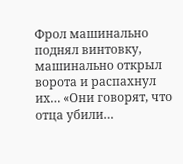Фрол машинально поднял винтовку, машинально открыл ворота и распахнул их… «Они говорят, что отца убили…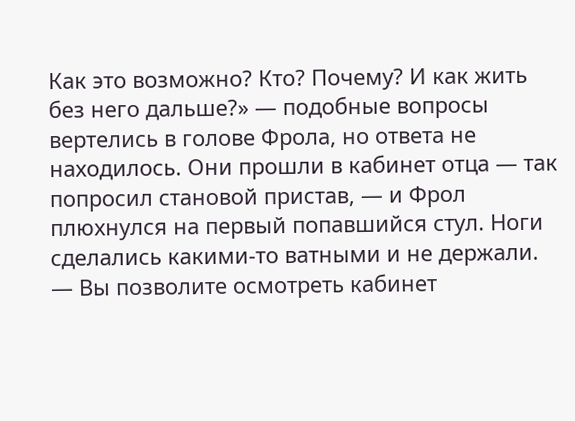Как это возможно? Кто? Почему? И как жить без него дальше?» — подобные вопросы вертелись в голове Фрола, но ответа не находилось. Они прошли в кабинет отца — так попросил становой пристав, — и Фрол плюхнулся на первый попавшийся стул. Ноги сделались какими-то ватными и не держали. — Вы позволите осмотреть кабинет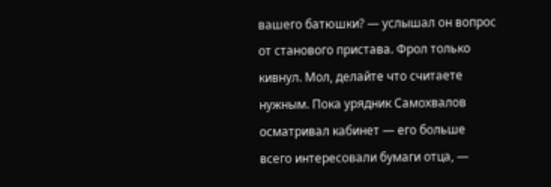вашего батюшки? — услышал он вопрос от станового пристава. Фрол только кивнул. Мол, делайте что считаете нужным. Пока урядник Самохвалов осматривал кабинет — его больше всего интересовали бумаги отца, —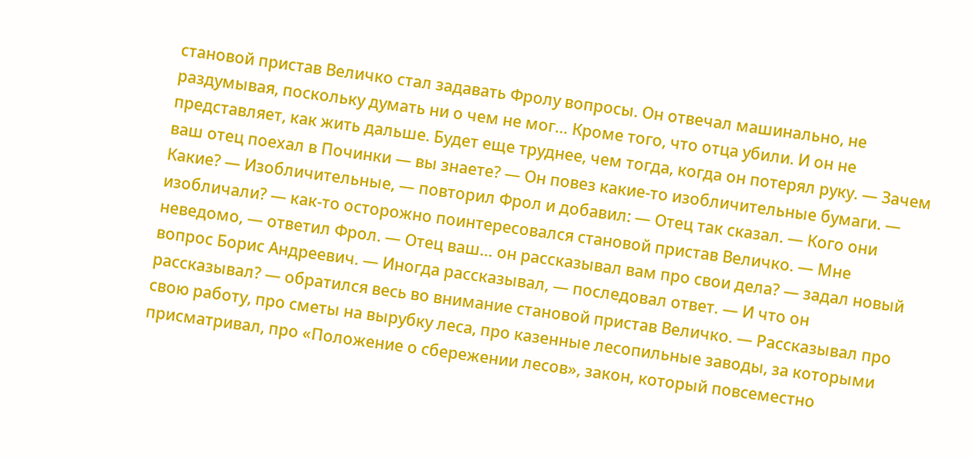становой пристав Величко стал задавать Фролу вопросы. Он отвечал машинально, не раздумывая, поскольку думать ни о чем не мог… Кроме того, что отца убили. И он не представляет, как жить дальше. Будет еще труднее, чем тогда, когда он потерял руку. — Зачем ваш отец поехал в Починки — вы знаете? — Он повез какие-то изобличительные бумаги. — Какие? — Изобличительные, — повторил Фрол и добавил: — Отец так сказал. — Кого они изобличали? — как-то осторожно поинтересовался становой пристав Величко. — Мне неведомо, — ответил Фрол. — Отец ваш… он рассказывал вам про свои дела? — задал новый вопрос Борис Андреевич. — Иногда рассказывал, — последовал ответ. — И что он рассказывал? — обратился весь во внимание становой пристав Величко. — Рассказывал про свою работу, про сметы на вырубку леса, про казенные лесопильные заводы, за которыми присматривал, про «Положение о сбережении лесов», закон, который повсеместно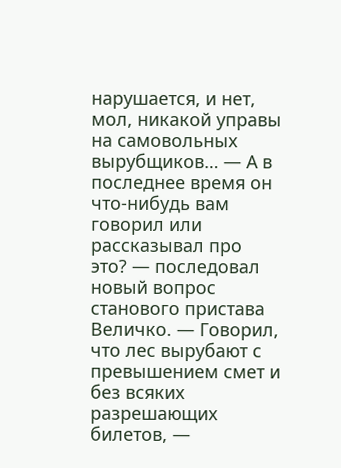нарушается, и нет, мол, никакой управы на самовольных вырубщиков… — А в последнее время он что-нибудь вам говорил или рассказывал про это? — последовал новый вопрос станового пристава Величко. — Говорил, что лес вырубают с превышением смет и без всяких разрешающих билетов, —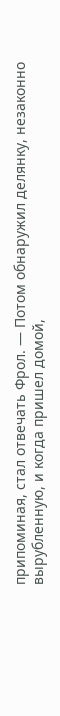припоминая, стал отвечать Фрол. — Потом обнаружил делянку, незаконно вырубленную, и когда пришел домой,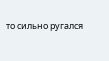то сильно ругался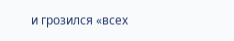и грозился «всех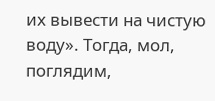их вывести на чистую воду». Тогда, мол, поглядим,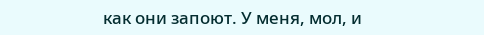как они запоют. У меня, мол, и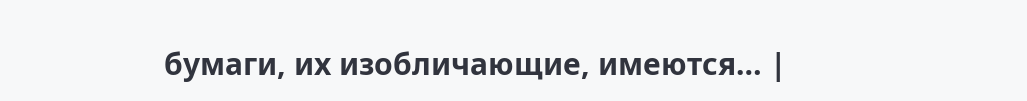бумаги, их изобличающие, имеются… |